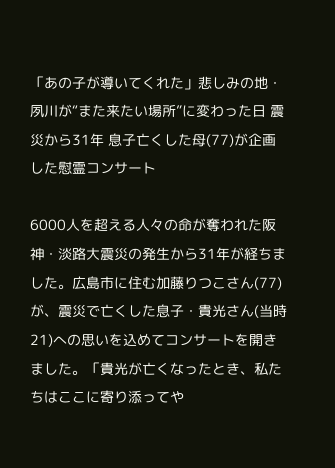「あの子が導いてくれた」悲しみの地・夙川が“また来たい場所”に変わった日 震災から31年 息子亡くした母(77)が企画した慰霊コンサート

6000人を超える人々の命が奪われた阪神・淡路大震災の発生から31年が経ちました。広島市に住む加藤りつこさん(77)が、震災で亡くした息子・貴光さん(当時21)への思いを込めてコンサートを開きました。「貴光が亡くなったとき、私たちはここに寄り添ってや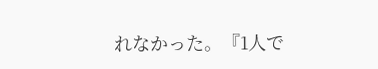れなかった。『1人で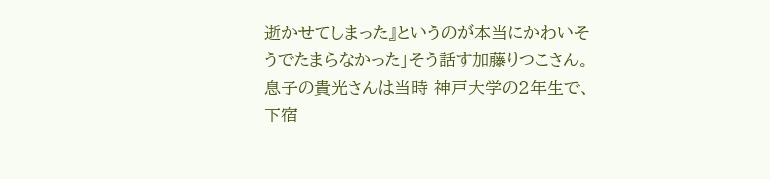逝かせてしまった』というのが本当にかわいそうでたまらなかった」そう話す加藤りつこさん。息子の貴光さんは当時 神戸大学の2年生で、下宿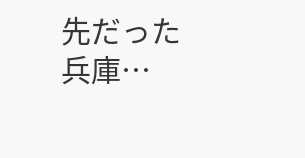先だった兵庫…